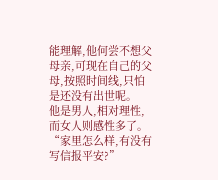能理解,他何尝不想父母亲,可现在自己的父母,按照时间线,只怕是还没有出世呢。
他是男人,相对理性,而女人则感性多了。
“家里怎么样,有没有写信报平安?”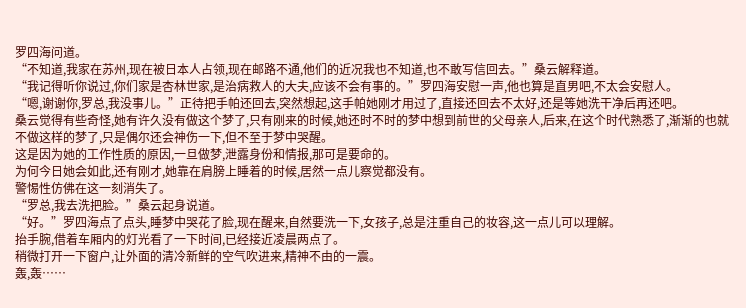罗四海问道。
“不知道,我家在苏州,现在被日本人占领,现在邮路不通,他们的近况我也不知道,也不敢写信回去。”桑云解释道。
“我记得听你说过,你们家是杏林世家,是治病救人的大夫,应该不会有事的。”罗四海安慰一声,他也算是直男吧,不太会安慰人。
“嗯,谢谢你,罗总,我没事儿。”正待把手帕还回去,突然想起,这手帕她刚才用过了,直接还回去不太好,还是等她洗干净后再还吧。
桑云觉得有些奇怪,她有许久没有做这个梦了,只有刚来的时候,她还时不时的梦中想到前世的父母亲人,后来,在这个时代熟悉了,渐渐的也就不做这样的梦了,只是偶尔还会神伤一下,但不至于梦中哭醒。
这是因为她的工作性质的原因,一旦做梦,泄露身份和情报,那可是要命的。
为何今日她会如此,还有刚才,她靠在肩膀上睡着的时候,居然一点儿察觉都没有。
警惕性仿佛在这一刻消失了。
“罗总,我去洗把脸。”桑云起身说道。
“好。”罗四海点了点头,睡梦中哭花了脸,现在醒来,自然要洗一下,女孩子,总是注重自己的妆容,这一点儿可以理解。
抬手腕,借着车厢内的灯光看了一下时间,已经接近凌晨两点了。
稍微打开一下窗户,让外面的清冷新鲜的空气吹进来,精神不由的一震。
轰,轰……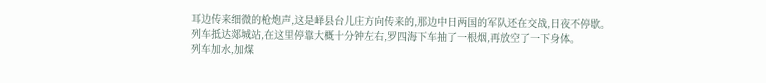耳边传来细微的枪炮声,这是峄县台儿庄方向传来的,那边中日两国的军队还在交战,日夜不停歇。
列车抵达郯城站,在这里停靠大概十分钟左右,罗四海下车抽了一根烟,再放空了一下身体。
列车加水,加煤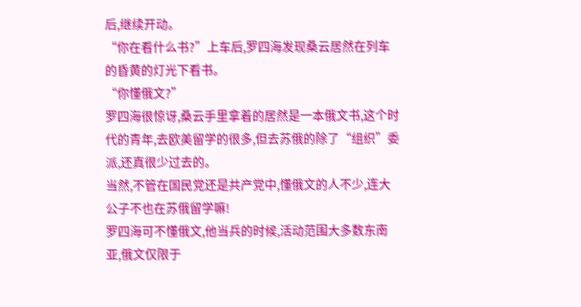后,继续开动。
“你在看什么书?”上车后,罗四海发现桑云居然在列车的昏黄的灯光下看书。
“你懂俄文?”
罗四海很惊讶,桑云手里拿着的居然是一本俄文书,这个时代的青年,去欧美留学的很多,但去苏俄的除了“组织”委派,还真很少过去的。
当然,不管在国民党还是共产党中,懂俄文的人不少,连大公子不也在苏俄留学嘛!
罗四海可不懂俄文,他当兵的时候,活动范围大多数东南亚,俄文仅限于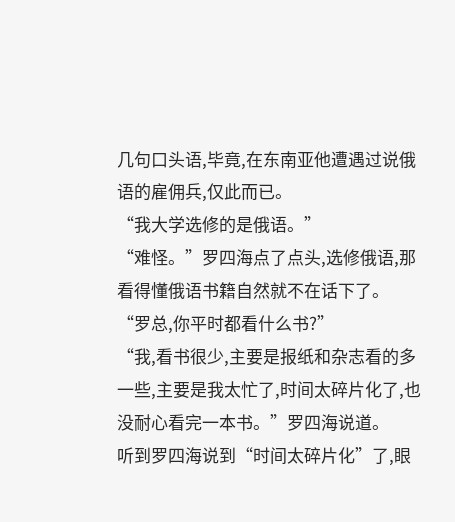几句口头语,毕竟,在东南亚他遭遇过说俄语的雇佣兵,仅此而已。
“我大学选修的是俄语。”
“难怪。”罗四海点了点头,选修俄语,那看得懂俄语书籍自然就不在话下了。
“罗总,你平时都看什么书?”
“我,看书很少,主要是报纸和杂志看的多一些,主要是我太忙了,时间太碎片化了,也没耐心看完一本书。”罗四海说道。
听到罗四海说到“时间太碎片化”了,眼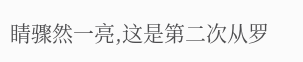睛骤然一亮,这是第二次从罗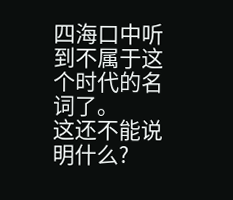四海口中听到不属于这个时代的名词了。
这还不能说明什么?